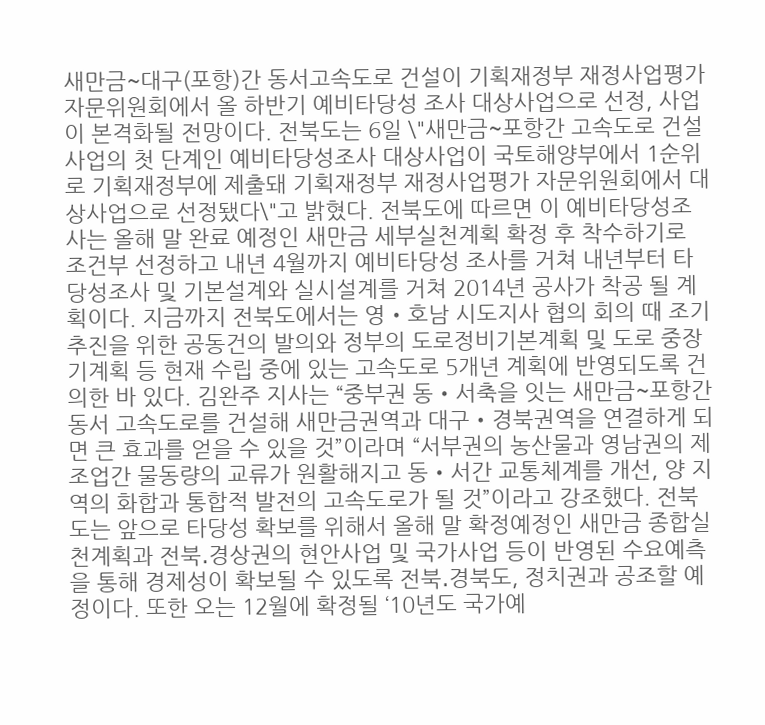새만금~대구(포항)간 동서고속도로 건설이 기획재정부 재정사업평가 자문위원회에서 올 하반기 예비타당성 조사 대상사업으로 선정, 사업이 본격화될 전망이다. 전북도는 6일 \"새만금~포항간 고속도로 건설사업의 첫 단계인 예비타당성조사 대상사업이 국토해양부에서 1순위로 기획재정부에 제출돼 기획재정부 재정사업평가 자문위원회에서 대상사업으로 선정됐다\"고 밝혔다. 전북도에 따르면 이 예비타당성조사는 올해 말 완료 예정인 새만금 세부실천계획 확정 후 착수하기로 조건부 선정하고 내년 4월까지 예비타당성 조사를 거쳐 내년부터 타당성조사 및 기본설계와 실시설계를 거쳐 2014년 공사가 착공 될 계획이다. 지금까지 전북도에서는 영‧호남 시도지사 협의 회의 때 조기 추진을 위한 공동건의 발의와 정부의 도로정비기본계획 및 도로 중장기계획 등 현재 수립 중에 있는 고속도로 5개년 계획에 반영되도록 건의한 바 있다. 김완주 지사는 “중부권 동‧서축을 잇는 새만금~포항간 동서 고속도로를 건설해 새만금권역과 대구‧경북권역을 연결하게 되면 큰 효과를 얻을 수 있을 것”이라며 “서부권의 농산물과 영남권의 제조업간 물동량의 교류가 원활해지고 동‧서간 교통체계를 개선, 양 지역의 화합과 통합적 발전의 고속도로가 될 것”이라고 강조했다. 전북도는 앞으로 타당성 확보를 위해서 올해 말 확정예정인 새만금 종합실천계획과 전북․경상권의 현안사업 및 국가사업 등이 반영된 수요예측을 통해 경제성이 확보될 수 있도록 전북․경북도, 정치권과 공조할 예정이다. 또한 오는 12월에 확정될 ‘10년도 국가예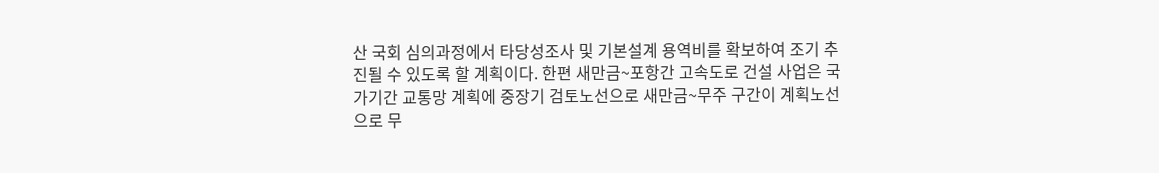산 국회 심의과정에서 타당성조사 및 기본설계 용역비를 확보하여 조기 추진될 수 있도록 할 계획이다. 한편 새만금~포항간 고속도로 건설 사업은 국가기간 교통망 계획에 중장기 검토노선으로 새만금~무주 구간이 계획노선으로 무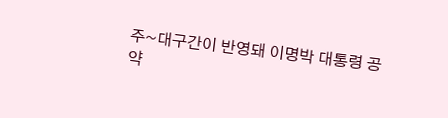주~대구간이 반영돼 이명박 대통령 공약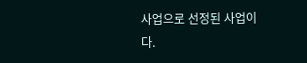사업으로 선정된 사업이다.